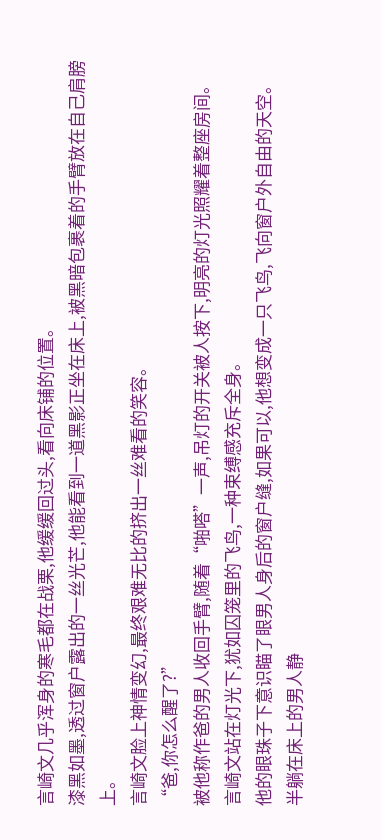言崎文几乎浑身的寒毛都在战栗,他缓缓回过头,看向床铺的位置。
漆黑如墨,透过窗户露出的一丝光芒,他能看到一道黑影正坐在床上,被黑暗包裹着的手臂放在自己肩膀上。
言崎文脸上神情变幻,最终艰难无比的挤出一丝难看的笑容。
“爸,你怎么醒了?”
被他称作爸的男人收回手臂,随着“啪嗒”一声,吊灯的开关被人按下,明亮的灯光照耀着整座房间。
言崎文站在灯光下,犹如囚笼里的飞鸟,一种束缚感充斥全身。
他的眼珠子下意识瞄了眼男人身后的窗户缝,如果可以,他想变成一只飞鸟,飞向窗户外自由的天空。
半躺在床上的男人静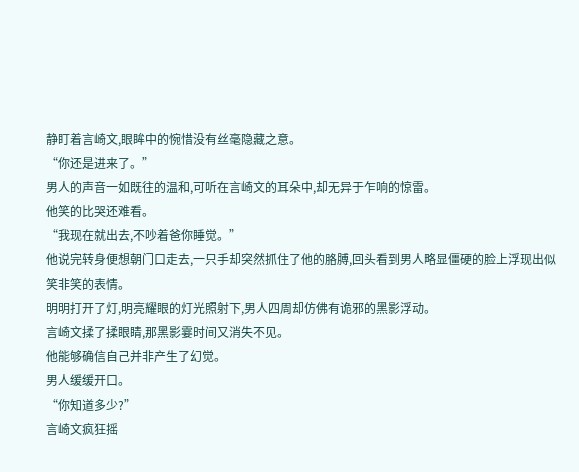静盯着言崎文,眼眸中的惋惜没有丝毫隐藏之意。
“你还是进来了。”
男人的声音一如既往的温和,可听在言崎文的耳朵中,却无异于乍响的惊雷。
他笑的比哭还难看。
“我现在就出去,不吵着爸你睡觉。”
他说完转身便想朝门口走去,一只手却突然抓住了他的胳膊,回头看到男人略显僵硬的脸上浮现出似笑非笑的表情。
明明打开了灯,明亮耀眼的灯光照射下,男人四周却仿佛有诡邪的黑影浮动。
言崎文揉了揉眼睛,那黑影霎时间又消失不见。
他能够确信自己并非产生了幻觉。
男人缓缓开口。
“你知道多少?”
言崎文疯狂摇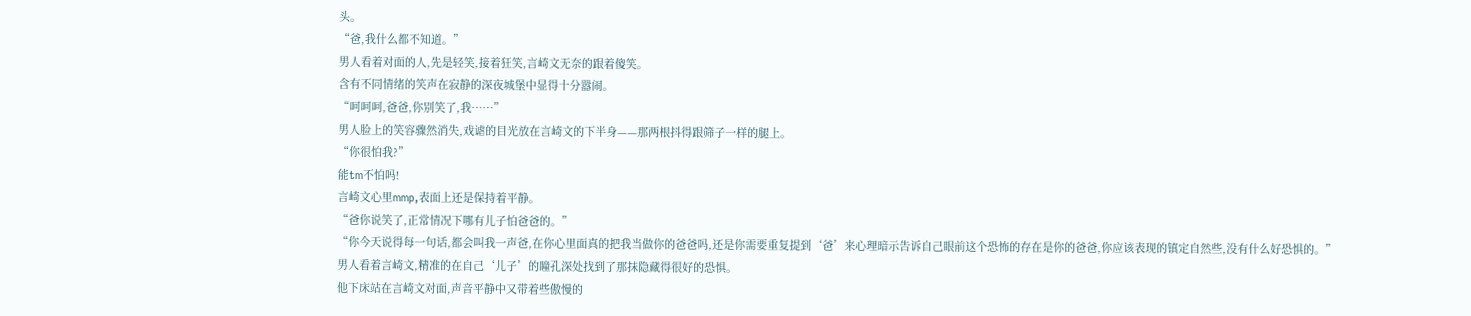头。
“爸,我什么都不知道。”
男人看着对面的人,先是轻笑,接着狂笑,言崎文无奈的跟着傻笑。
含有不同情绪的笑声在寂静的深夜城堡中显得十分嚣闹。
“呵呵呵,爸爸,你别笑了,我……”
男人脸上的笑容骤然消失,戏谑的目光放在言崎文的下半身——那两根抖得跟筛子一样的腿上。
“你很怕我?”
能tm不怕吗!
言崎文心里mmp,表面上还是保持着平静。
“爸你说笑了,正常情况下哪有儿子怕爸爸的。”
“你今天说得每一句话,都会叫我一声爸,在你心里面真的把我当做你的爸爸吗,还是你需要重复提到‘爸’来心理暗示告诉自己眼前这个恐怖的存在是你的爸爸,你应该表现的镇定自然些,没有什么好恐惧的。”
男人看着言崎文,精准的在自己‘儿子’的瞳孔深处找到了那抹隐藏得很好的恐惧。
他下床站在言崎文对面,声音平静中又带着些傲慢的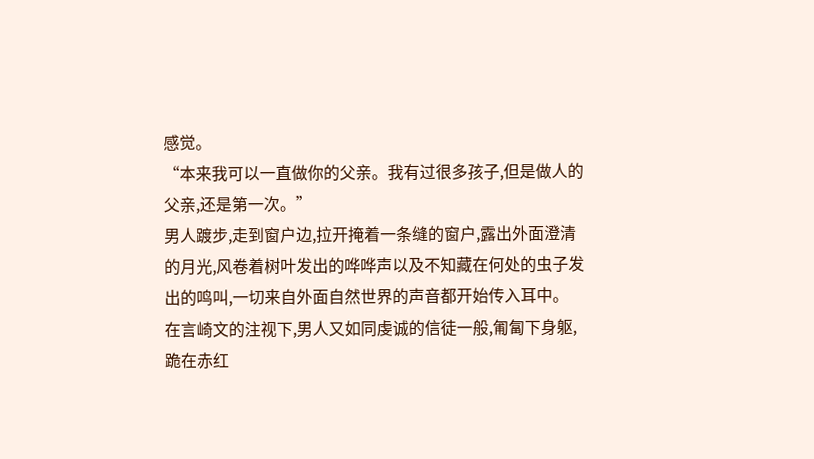感觉。
“本来我可以一直做你的父亲。我有过很多孩子,但是做人的父亲,还是第一次。”
男人踱步,走到窗户边,拉开掩着一条缝的窗户,露出外面澄清的月光,风卷着树叶发出的哗哗声以及不知藏在何处的虫子发出的鸣叫,一切来自外面自然世界的声音都开始传入耳中。
在言崎文的注视下,男人又如同虔诚的信徒一般,匍匐下身躯,跪在赤红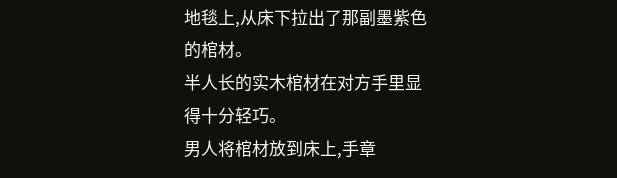地毯上,从床下拉出了那副墨紫色的棺材。
半人长的实木棺材在对方手里显得十分轻巧。
男人将棺材放到床上,手章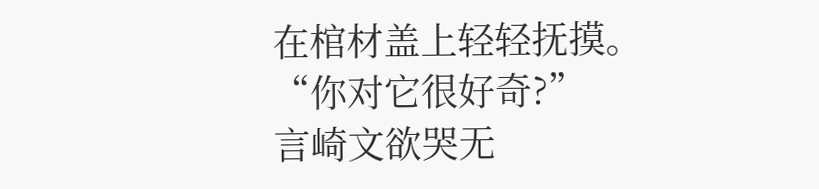在棺材盖上轻轻抚摸。
“你对它很好奇?”
言崎文欲哭无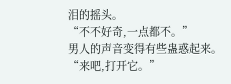泪的摇头。
“不不好奇,一点都不。”
男人的声音变得有些蛊惑起来。
“来吧,打开它。”